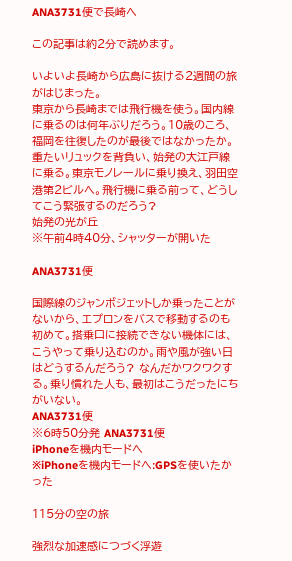ANA3731便で長崎へ

この記事は約2分で読めます。

いよいよ長崎から広島に抜ける2週間の旅がはじまった。
東京から長崎までは飛行機を使う。国内線に乗るのは何年ぶりだろう。10歳のころ、福岡を往復したのが最後ではなかったか。
重たいリュックを背負い、始発の大江戸線に乗る。東京モノレールに乗り換え、羽田空港第2ビルへ。飛行機に乗る前って、どうしてこう緊張するのだろう?
始発の光が丘
※午前4時40分、シャッターが開いた

ANA3731便

国際線のジャンボジェットしか乗ったことがないから、エプロンをバスで移動するのも初めて。搭乗口に接続できない機体には、こうやって乗り込むのか。雨や風が強い日はどうするんだろう? なんだかワクワクする。乗り慣れた人も、最初はこうだったにちがいない。
ANA3731便
※6時50分発 ANA3731便
iPhoneを機内モードへ
※iPhoneを機内モードへ:GPSを使いたかった

115分の空の旅

強烈な加速感につづく浮遊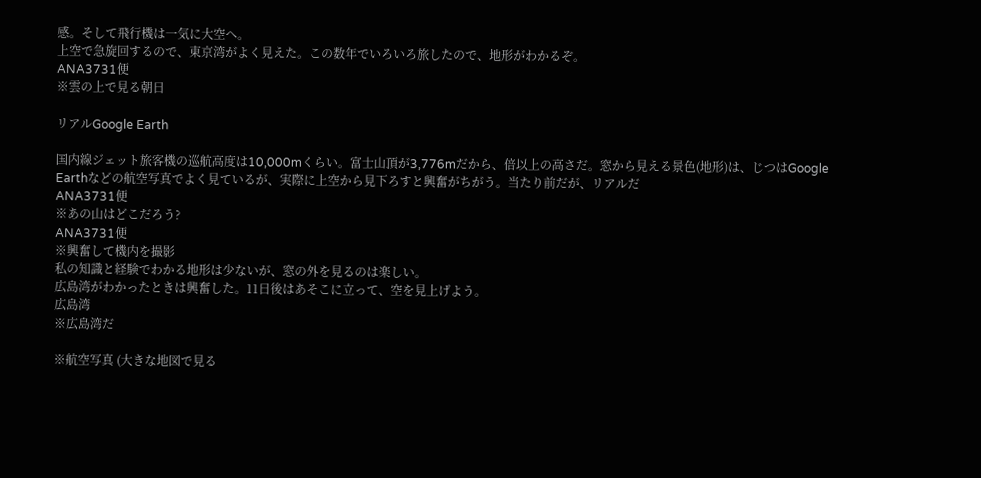感。そして飛行機は一気に大空へ。
上空で急旋回するので、東京湾がよく見えた。この数年でいろいろ旅したので、地形がわかるぞ。
ANA3731便
※雲の上で見る朝日

リアルGoogle Earth

国内線ジェット旅客機の巡航高度は10,000mくらい。富士山頂が3,776mだから、倍以上の高さだ。窓から見える景色(地形)は、じつはGoogle Earthなどの航空写真でよく見ているが、実際に上空から見下ろすと興奮がちがう。当たり前だが、リアルだ
ANA3731便
※あの山はどこだろう?
ANA3731便
※興奮して機内を撮影
私の知識と経験でわかる地形は少ないが、窓の外を見るのは楽しい。
広島湾がわかったときは興奮した。11日後はあそこに立って、空を見上げよう。
広島湾
※広島湾だ

※航空写真 (大きな地図で見る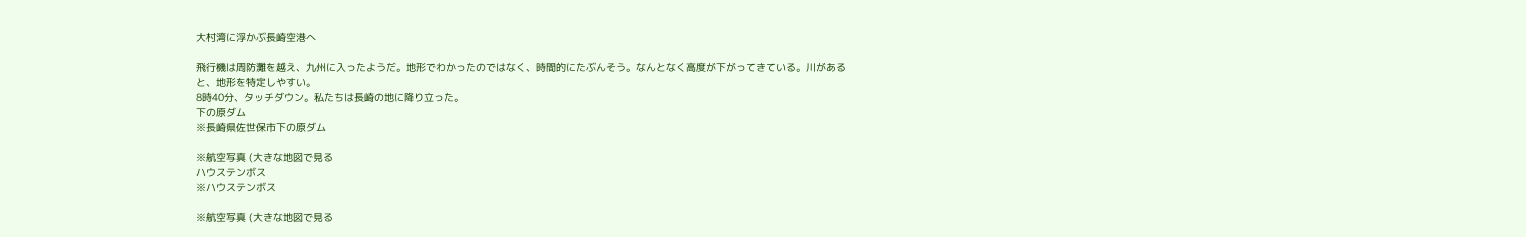大村湾に浮かぶ長崎空港へ

飛行機は周防灘を越え、九州に入ったようだ。地形でわかったのではなく、時間的にたぶんそう。なんとなく高度が下がってきている。川があると、地形を特定しやすい。
8時40分、タッチダウン。私たちは長崎の地に降り立った。
下の原ダム
※長崎県佐世保市下の原ダム

※航空写真 (大きな地図で見る
ハウステンボス
※ハウステンボス

※航空写真 (大きな地図で見る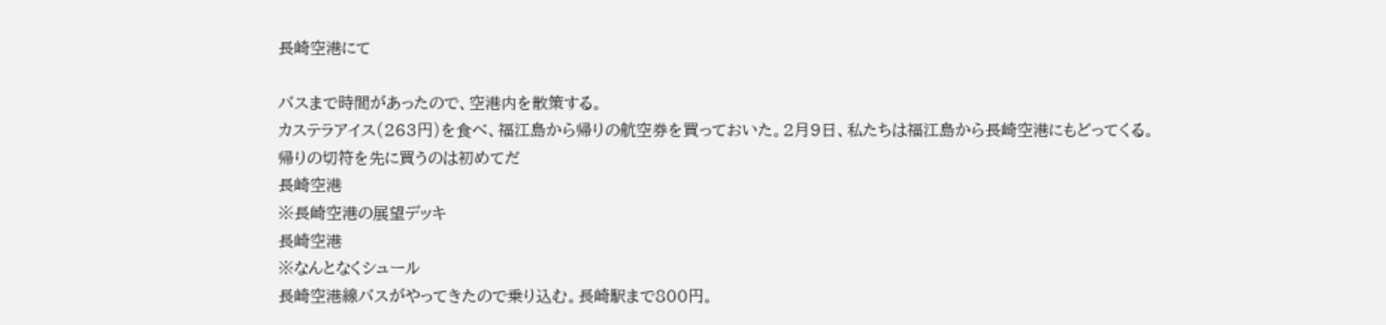長崎空港にて

バスまで時間があったので、空港内を散策する。
カステラアイス(263円)を食べ、福江島から帰りの航空券を買っておいた。2月9日、私たちは福江島から長崎空港にもどってくる。帰りの切符を先に買うのは初めてだ
長崎空港
※長崎空港の展望デッキ
長崎空港
※なんとなくシュール
長崎空港線バスがやってきたので乗り込む。長崎駅まで800円。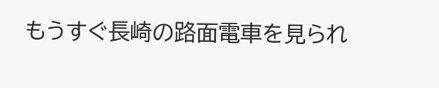もうすぐ長崎の路面電車を見られ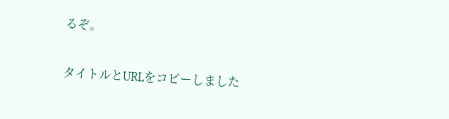るぞ。

タイトルとURLをコピーしました